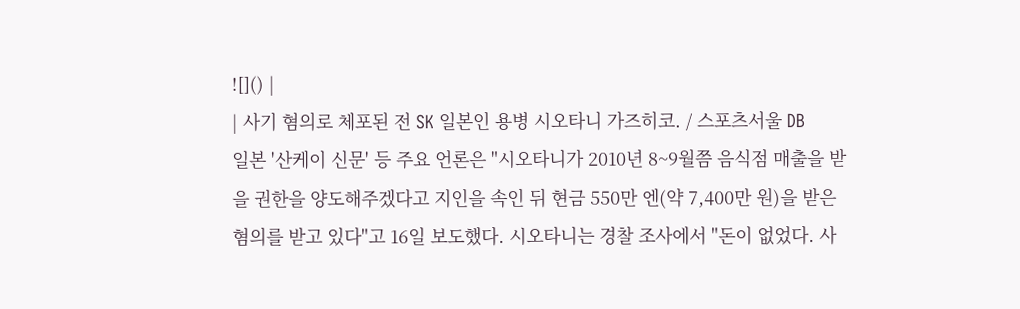![]() |
| 사기 혐의로 체포된 전 SK 일본인 용병 시오타니 가즈히코. / 스포츠서울 DB
일본 '산케이 신문' 등 주요 언론은 "시오타니가 2010년 8~9월쯤 음식점 매출을 받을 권한을 양도해주겠다고 지인을 속인 뒤 현금 550만 엔(약 7,400만 원)을 받은 혐의를 받고 있다"고 16일 보도했다. 시오타니는 경찰 조사에서 "돈이 없었다. 사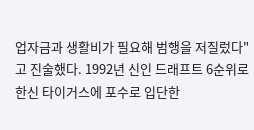업자금과 생활비가 필요해 범행을 저질렀다"고 진술했다. 1992년 신인 드래프트 6순위로 한신 타이거스에 포수로 입단한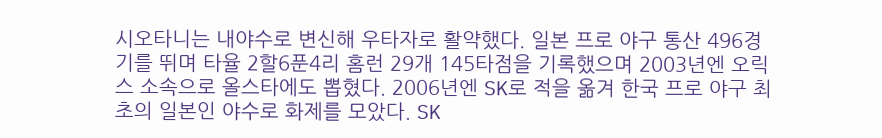시오타니는 내야수로 변신해 우타자로 활약했다. 일본 프로 야구 통산 496경기를 뛰며 타율 2할6푼4리 홈런 29개 145타점을 기록했으며 2003년엔 오릭스 소속으로 올스타에도 뽑혔다. 2006년엔 SK로 적을 옮겨 한국 프로 야구 최초의 일본인 야수로 화제를 모았다. SK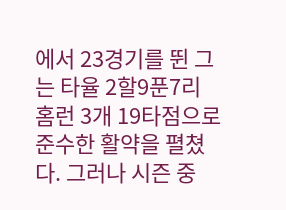에서 23경기를 뛴 그는 타율 2할9푼7리 홈런 3개 19타점으로 준수한 활약을 펼쳤다. 그러나 시즌 중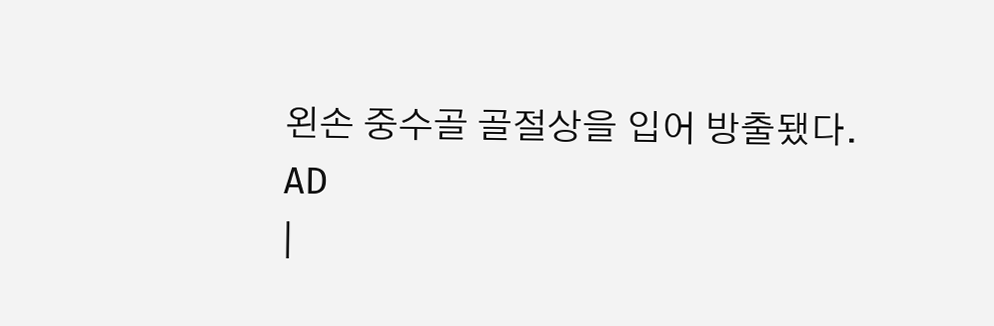왼손 중수골 골절상을 입어 방출됐다.
AD
|